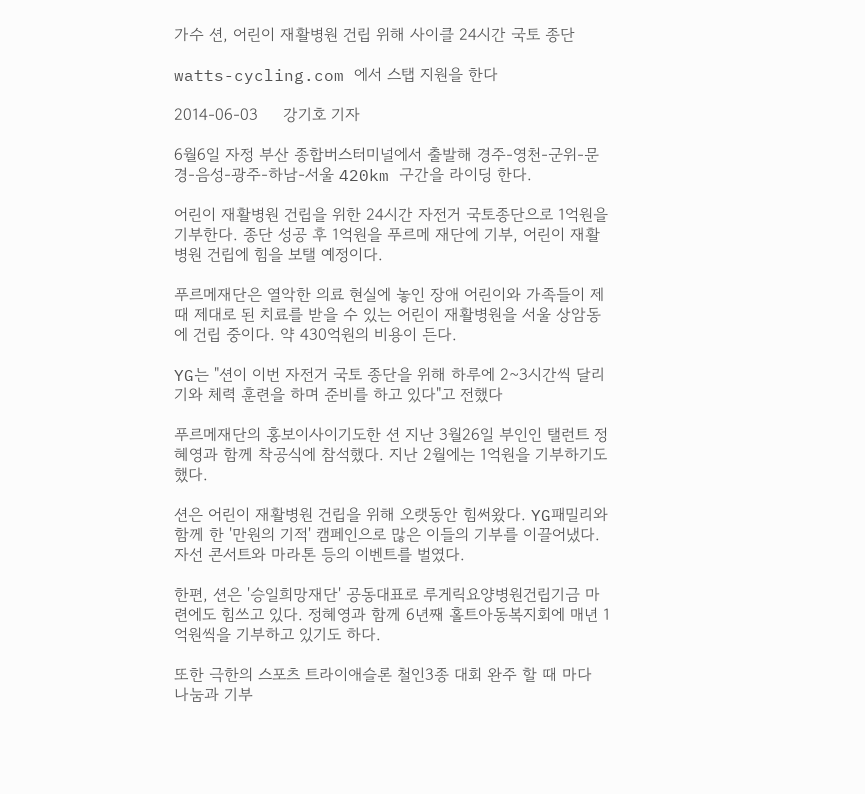가수 션, 어린이 재활병원 건립 위해 사이클 24시간 국토 종단

watts-cycling.com 에서 스탭 지원을 한다

2014-06-03     강기호 기자

6월6일 자정 부산 종합버스터미널에서 출발해 경주-영천-군위-문경-음성-광주-하남-서울 420km 구간을 라이딩 한다.

어린이 재활병원 건립을 위한 24시간 자전거 국토종단으로 1억원을 기부한다. 종단 성공 후 1억원을 푸르메 재단에 기부, 어린이 재활병원 건립에 힘을 보탤 예정이다.

푸르메재단은 열악한 의료 현실에 놓인 장애 어린이와 가족들이 제때 제대로 된 치료를 받을 수 있는 어린이 재활병원을 서울 상암동에 건립 중이다. 약 430억원의 비용이 든다.

YG는 "션이 이번 자전거 국토 종단을 위해 하루에 2~3시간씩 달리기와 체력 훈련을 하며 준비를 하고 있다"고 전했다

푸르메재단의 홍보이사이기도한 션 지난 3월26일 부인인 탤런트 정혜영과 함께 착공식에 참석했다. 지난 2월에는 1억원을 기부하기도 했다.

션은 어린이 재활병원 건립을 위해 오랫동안 힘써왔다. YG패밀리와 함께 한 '만원의 기적' 캠페인으로 많은 이들의 기부를 이끌어냈다. 자선 콘서트와 마라톤 등의 이벤트를 벌였다.

한편, 션은 '승일희망재단' 공동대표로 루게릭요양병원건립기금 마련에도 힘쓰고 있다. 정혜영과 함께 6년째 홀트아동복지회에 매년 1억원씩을 기부하고 있기도 하다.

또한 극한의 스포츠 트라이애슬론 철인3종 대회 완주 할 때 마다 나눔과 기부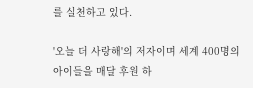를 실천하고 있다.

'오늘 더 사랑해'의 저자이며 세계 400명의 아이들을 매달 후원 하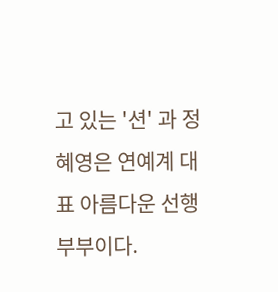고 있는 '션' 과 정혜영은 연예계 대표 아름다운 선행 부부이다.